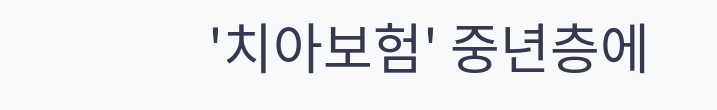'치아보험' 중년층에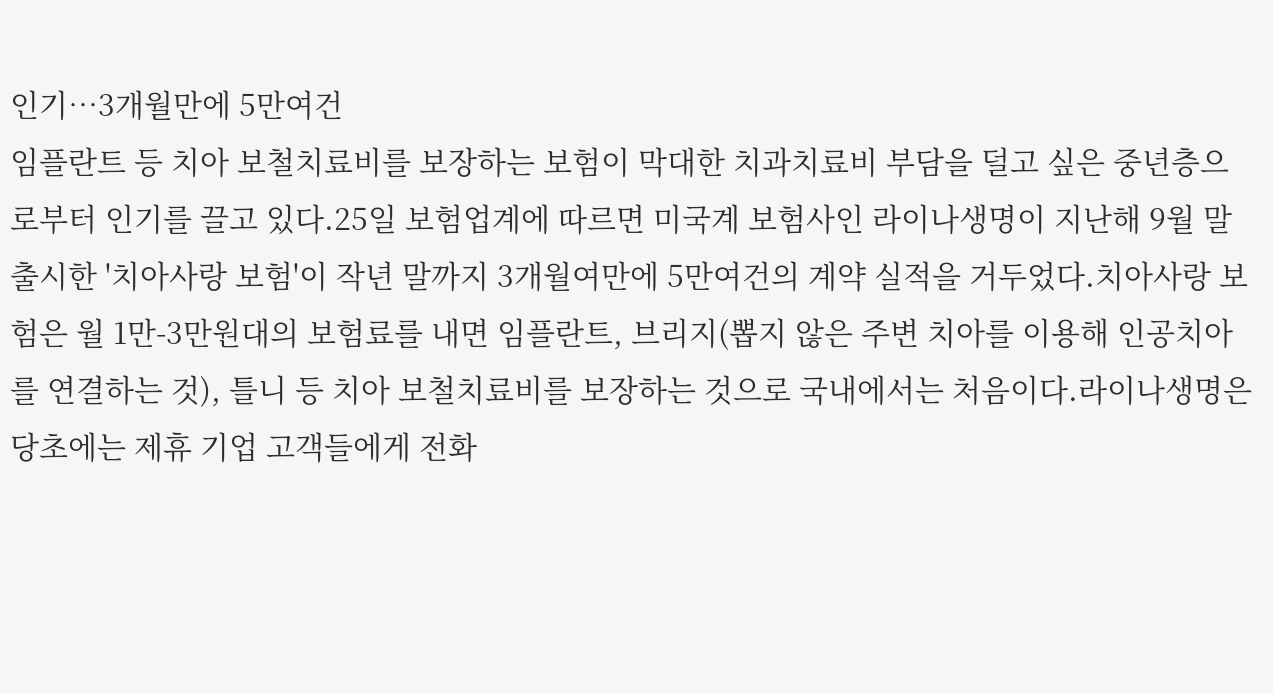인기…3개월만에 5만여건
임플란트 등 치아 보철치료비를 보장하는 보험이 막대한 치과치료비 부담을 덜고 싶은 중년층으로부터 인기를 끌고 있다.25일 보험업계에 따르면 미국계 보험사인 라이나생명이 지난해 9월 말 출시한 '치아사랑 보험'이 작년 말까지 3개월여만에 5만여건의 계약 실적을 거두었다.치아사랑 보험은 월 1만-3만원대의 보험료를 내면 임플란트, 브리지(뽑지 않은 주변 치아를 이용해 인공치아를 연결하는 것), 틀니 등 치아 보철치료비를 보장하는 것으로 국내에서는 처음이다.라이나생명은 당초에는 제휴 기업 고객들에게 전화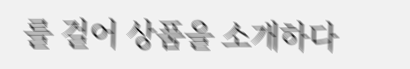를 걸어 상품을 소개하다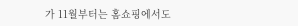가 11월부터는 홈쇼핑에서도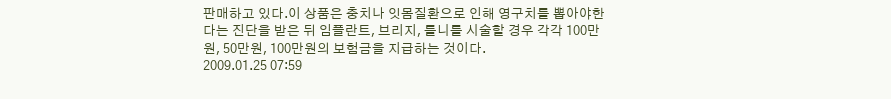판매하고 있다.이 상품은 충치나 잇몸질환으로 인해 영구치를 뽑아야한다는 진단을 받은 뒤 임플란트, 브리지, 틀니를 시술할 경우 각각 100만원, 50만원, 100만원의 보험금을 지급하는 것이다.
2009.01.25 07:59